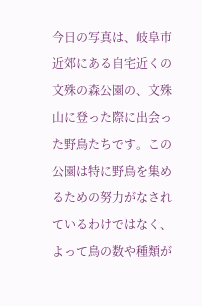今日の写真は、岐阜市近郊にある自宅近くの文殊の森公園の、文殊山に登った際に出会った野鳥たちです。この公園は特に野鳥を集めるための努力がなされているわけではなく、よって鳥の数や種類が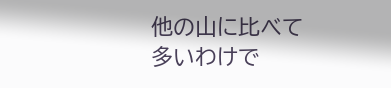他の山に比べて多いわけで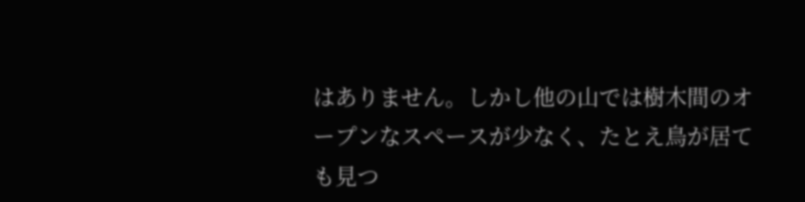はありません。しかし他の山では樹木間のオープンなスペースが少なく、たとえ鳥が居ても見つ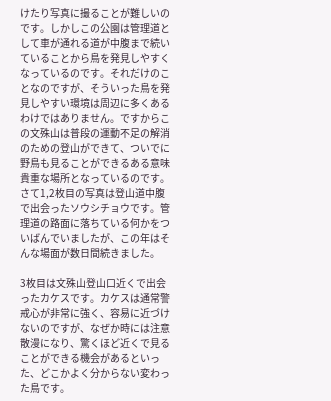けたり写真に撮ることが難しいのです。しかしこの公園は管理道として車が通れる道が中腹まで続いていることから鳥を発見しやすくなっているのです。それだけのことなのですが、そういった鳥を発見しやすい環境は周辺に多くあるわけではありません。ですからこの文殊山は普段の運動不足の解消のための登山ができて、ついでに野鳥も見ることができるある意味貴重な場所となっているのです。さて1,2枚目の写真は登山道中腹で出会ったソウシチョウです。管理道の路面に落ちている何かをついばんでいましたが、この年はそんな場面が数日間続きました。

3枚目は文殊山登山口近くで出会ったカケスです。カケスは通常警戒心が非常に強く、容易に近づけないのですが、なぜか時には注意散漫になり、驚くほど近くで見ることができる機会があるといった、どこかよく分からない変わった鳥です。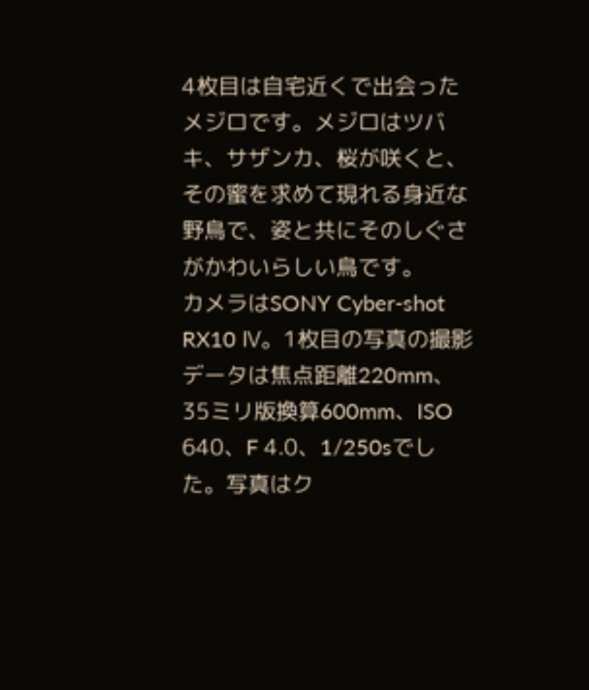4枚目は自宅近くで出会ったメジロです。メジロはツバキ、サザンカ、桜が咲くと、その蜜を求めて現れる身近な野鳥で、姿と共にそのしぐさがかわいらしい鳥です。
カメラはSONY Cyber-shot RX10 Ⅳ。1枚目の写真の撮影データは焦点距離220mm、35ミリ版換算600mm、ISO 640、F 4.0、1/250sでした。写真はク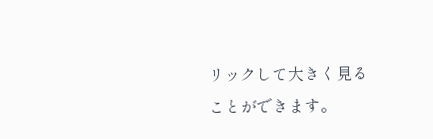リックして大きく見ることができます。